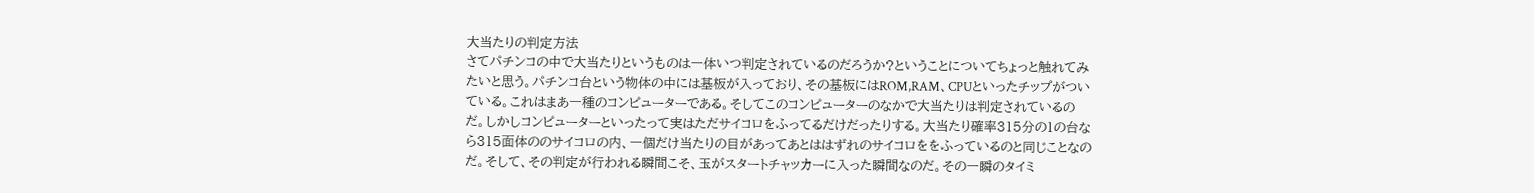大当たりの判定方法
さてパチンコの中で大当たりというものは一体いつ判定されているのだろうか?ということについてちょっと触れてみたいと思う。パチンコ台という物体の中には基板が入っており、その基板にはROM,RAM、CPUといったチップがついている。これはまあ一種のコンピューターである。そしてこのコンピューターのなかで大当たりは判定されているのだ。しかしコンピューターといったって実はただサイコロをふってるだけだったりする。大当たり確率315分の1の台なら315面体ののサイコロの内、一個だけ当たりの目があってあとははずれのサイコロををふっているのと同じことなのだ。そして、その判定が行われる瞬間こそ、玉がスタートチャッカーに入った瞬間なのだ。その一瞬のタイミ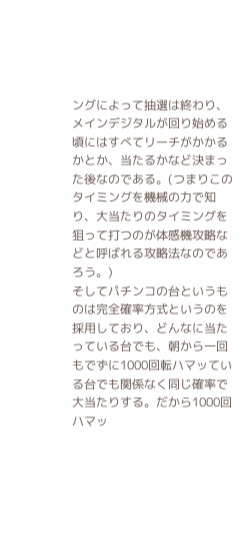ングによって抽選は終わり、メインデジタルが回り始める頃にはすべてリーチがかかるかとか、当たるかなど決まった後なのである。(つまりこのタイミングを機械の力で知り、大当たりのタイミングを狙って打つのが体感機攻略などと呼ばれる攻略法なのであろう。)
そしてパチンコの台というものは完全確率方式というのを採用しており、どんなに当たっている台でも、朝から一回もでずに1000回転ハマッている台でも関係なく同じ確率で大当たりする。だから1000回ハマッ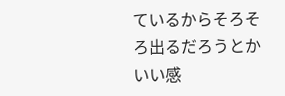ているからそろそろ出るだろうとかいい感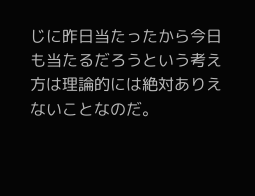じに昨日当たったから今日も当たるだろうという考え方は理論的には絶対ありえないことなのだ。